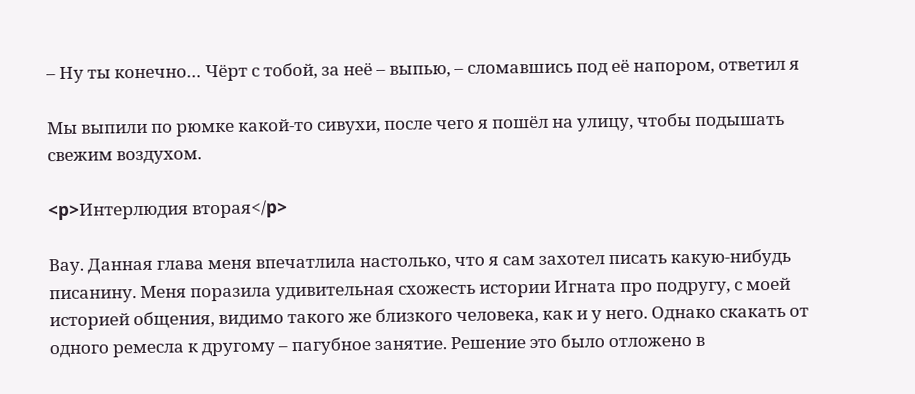– Ну ты конечно… Чёрт с тобой, за неё – выпью, – сломавшись под её напором, ответил я

Мы выпили по рюмке какой-то сивухи, после чего я пошёл на улицу, чтобы подышать свежим воздухом.

<p>Интерлюдия вторая</p>

Вау. Данная глава меня впечатлила настолько, что я сам захотел писать какую-нибудь писанину. Меня поразила удивительная схожесть истории Игната про подругу, с моей историей общения, видимо такого же близкого человека, как и у него. Однако скакать от одного ремесла к другому – пагубное занятие. Решение это было отложено в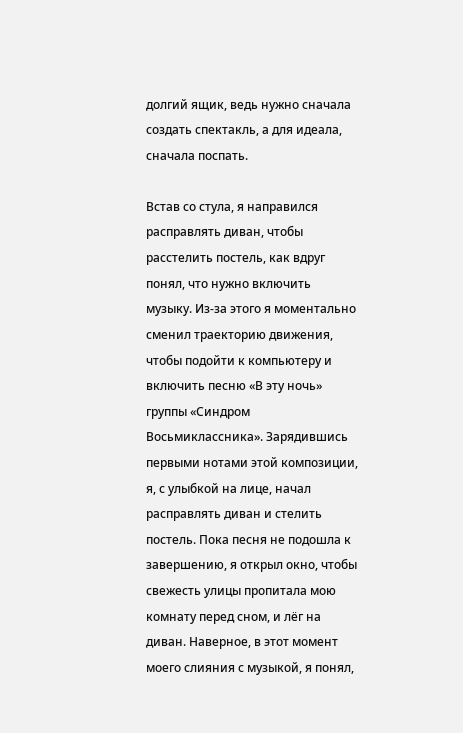долгий ящик, ведь нужно сначала создать спектакль, а для идеала, сначала поспать.

Встав со стула, я направился расправлять диван, чтобы расстелить постель, как вдруг понял, что нужно включить музыку. Из-за этого я моментально сменил траекторию движения, чтобы подойти к компьютеру и включить песню «В эту ночь» группы «Синдром Восьмиклассника». Зарядившись первыми нотами этой композиции, я, с улыбкой на лице, начал расправлять диван и стелить постель. Пока песня не подошла к завершению, я открыл окно, чтобы свежесть улицы пропитала мою комнату перед сном, и лёг на диван. Наверное, в этот момент моего слияния с музыкой, я понял,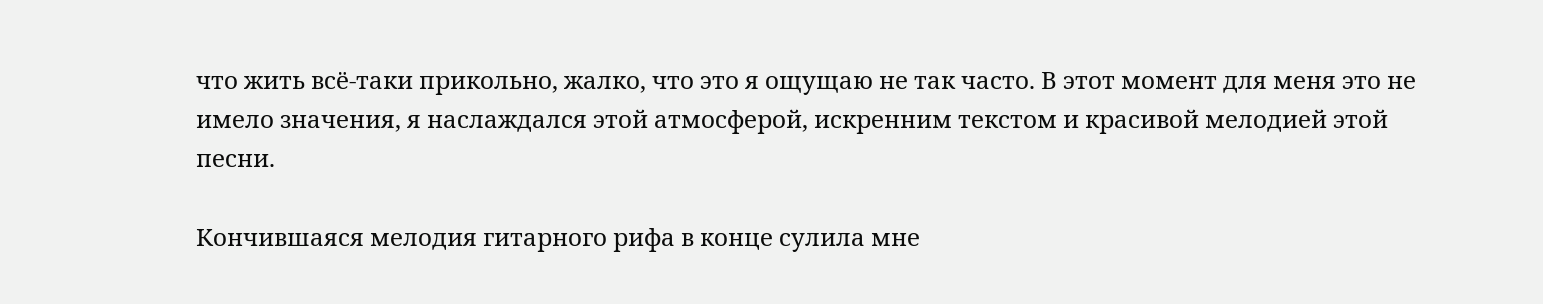что жить всё-таки прикольно, жалко, что это я ощущаю не так часто. В этот момент для меня это не имело значения, я наслаждался этой атмосферой, искренним текстом и красивой мелодией этой песни.

Кончившаяся мелодия гитарного рифа в конце сулила мне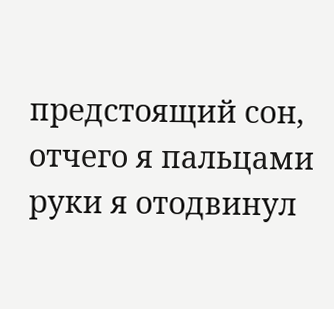предстоящий сон, отчего я пальцами руки я отодвинул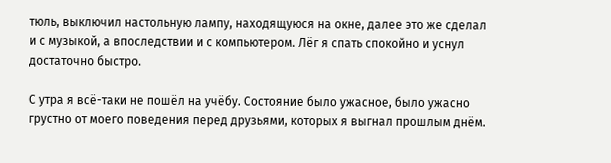тюль, выключил настольную лампу, находящуюся на окне, далее это же сделал и с музыкой, а впоследствии и с компьютером. Лёг я спать спокойно и уснул достаточно быстро.

С утра я всё-таки не пошёл на учёбу. Состояние было ужасное, было ужасно грустно от моего поведения перед друзьями, которых я выгнал прошлым днём.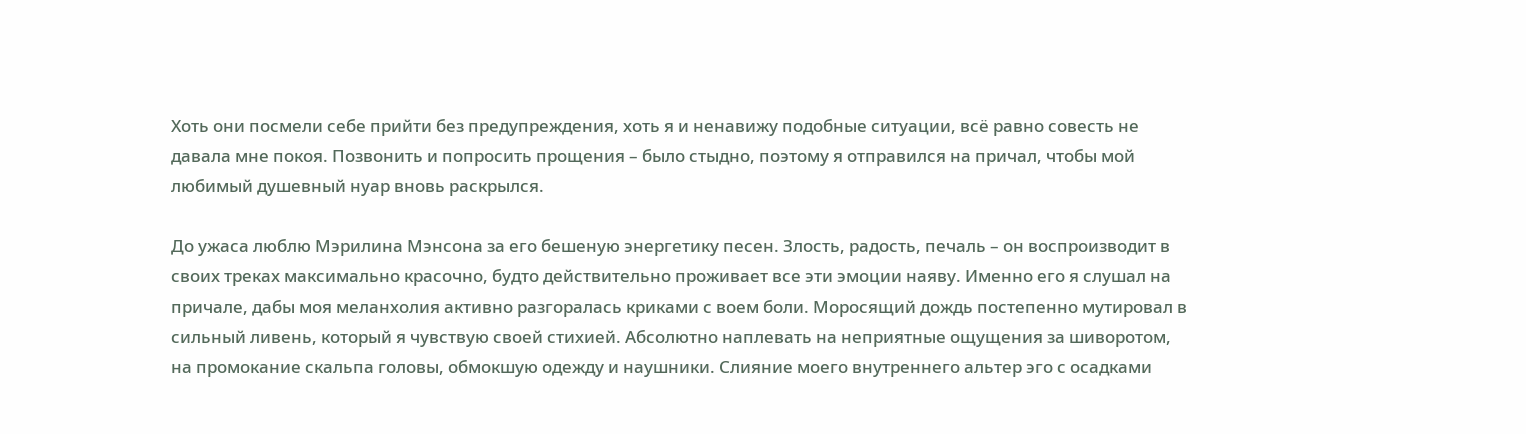Хоть они посмели себе прийти без предупреждения, хоть я и ненавижу подобные ситуации, всё равно совесть не давала мне покоя. Позвонить и попросить прощения – было стыдно, поэтому я отправился на причал, чтобы мой любимый душевный нуар вновь раскрылся.

До ужаса люблю Мэрилина Мэнсона за его бешеную энергетику песен. Злость, радость, печаль – он воспроизводит в своих треках максимально красочно, будто действительно проживает все эти эмоции наяву. Именно его я слушал на причале, дабы моя меланхолия активно разгоралась криками с воем боли. Моросящий дождь постепенно мутировал в сильный ливень, который я чувствую своей стихией. Абсолютно наплевать на неприятные ощущения за шиворотом, на промокание скальпа головы, обмокшую одежду и наушники. Слияние моего внутреннего альтер эго с осадками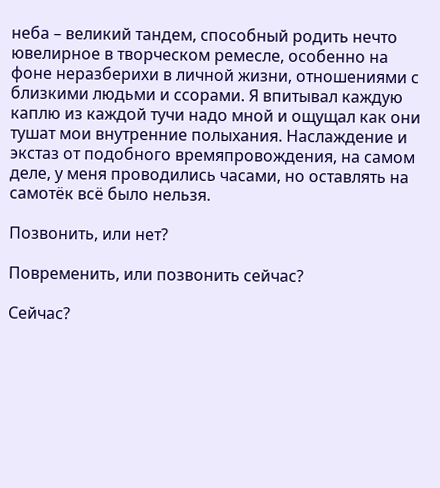неба – великий тандем, способный родить нечто ювелирное в творческом ремесле, особенно на фоне неразберихи в личной жизни, отношениями с близкими людьми и ссорами. Я впитывал каждую каплю из каждой тучи надо мной и ощущал как они тушат мои внутренние полыхания. Наслаждение и экстаз от подобного времяпровождения, на самом деле, у меня проводились часами, но оставлять на самотёк всё было нельзя.

Позвонить, или нет?

Повременить, или позвонить сейчас?

Сейчас?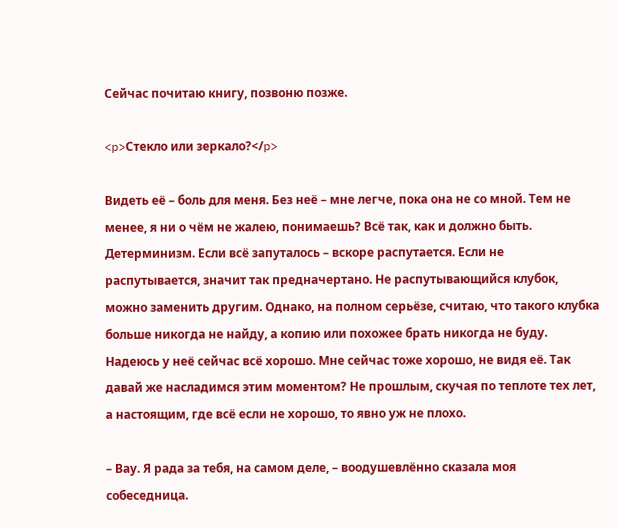Сейчас почитаю книгу, позвоню позже.

<p>Стекло или зеркало?</p>

Видеть её – боль для меня. Без неё – мне легче, пока она не со мной. Тем не менее, я ни о чём не жалею, понимаешь? Всё так, как и должно быть. Детерминизм. Если всё запуталось – вскоре распутается. Если не распутывается, значит так предначертано. Не распутывающийся клубок, можно заменить другим. Однако, на полном серьёзе, считаю, что такого клубка больше никогда не найду, а копию или похожее брать никогда не буду. Надеюсь у неё сейчас всё хорошо. Мне сейчас тоже хорошо, не видя её. Так давай же насладимся этим моментом? Не прошлым, скучая по теплоте тех лет, а настоящим, где всё если не хорошо, то явно уж не плохо.

– Вау. Я рада за тебя, на самом деле, – воодушевлённо сказала моя собеседница.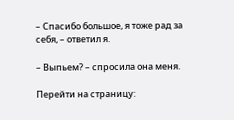– Спасибо большое, я тоже рад за себя, – ответил я.

– Выпьем? – спросила она меня.

Перейти на страницу: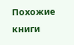Похожие книги